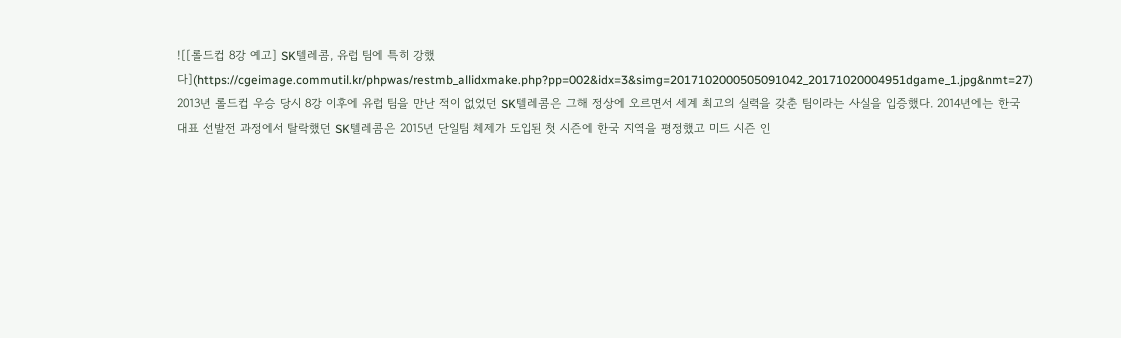![[롤드컵 8강 예고] SK텔레콤, 유럽 팀에 특히 강했다](https://cgeimage.commutil.kr/phpwas/restmb_allidxmake.php?pp=002&idx=3&simg=2017102000505091042_20171020004951dgame_1.jpg&nmt=27)
2013년 롤드컵 우승 당시 8강 이후에 유럽 팀을 만난 적이 없었던 SK텔레콤은 그해 정상에 오르면서 세계 최고의 실력을 갖춘 팀이라는 사실을 입증했다. 2014년에는 한국 대표 선발전 과정에서 탈락했던 SK텔레콤은 2015년 단일팀 체제가 도입된 첫 시즌에 한국 지역을 평정했고 미드 시즌 인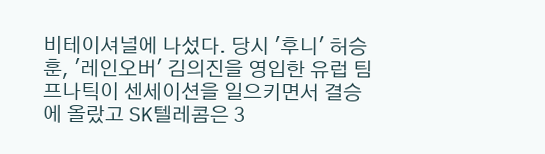비테이셔널에 나섰다. 당시 '후니' 허승훈, '레인오버' 김의진을 영입한 유럽 팀 프나틱이 센세이션을 일으키면서 결승에 올랐고 SK텔레콤은 3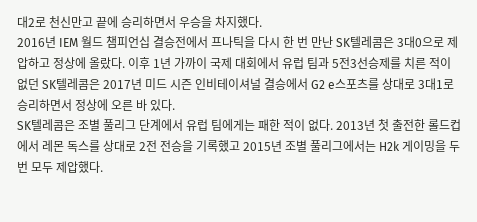대2로 천신만고 끝에 승리하면서 우승을 차지했다.
2016년 IEM 월드 챔피언십 결승전에서 프나틱을 다시 한 번 만난 SK텔레콤은 3대0으로 제압하고 정상에 올랐다. 이후 1년 가까이 국제 대회에서 유럽 팀과 5전3선승제를 치른 적이 없던 SK텔레콤은 2017년 미드 시즌 인비테이셔널 결승에서 G2 e스포츠를 상대로 3대1로 승리하면서 정상에 오른 바 있다.
SK텔레콤은 조별 풀리그 단계에서 유럽 팀에게는 패한 적이 없다. 2013년 첫 출전한 롤드컵에서 레몬 독스를 상대로 2전 전승을 기록했고 2015년 조별 풀리그에서는 H2k 게이밍을 두 번 모두 제압했다.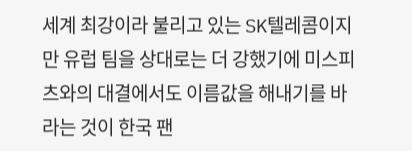세계 최강이라 불리고 있는 SK텔레콤이지만 유럽 팀을 상대로는 더 강했기에 미스피츠와의 대결에서도 이름값을 해내기를 바라는 것이 한국 팬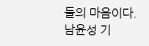들의 마음이다.
남윤성 기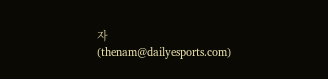자 (thenam@dailyesports.com)